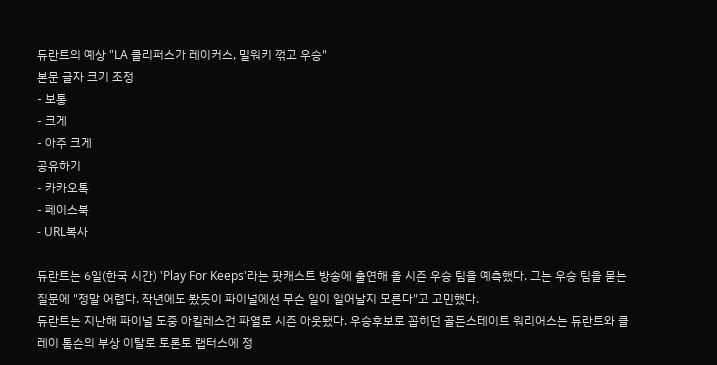듀란트의 예상 "LA 클리퍼스가 레이커스, 밀워키 꺾고 우승"
본문 글자 크기 조정
- 보통
- 크게
- 아주 크게
공유하기
- 카카오톡
- 페이스북
- URL복사

듀란트는 6일(한국 시간) 'Play For Keeps'라는 팟캐스트 방송에 출연해 올 시즌 우승 팀을 예측했다. 그는 우승 팀을 묻는 질문에 "정말 어렵다. 작년에도 봤듯이 파이널에선 무슨 일이 일어날지 모른다"고 고민했다.
듀란트는 지난해 파이널 도중 아킬레스건 파열로 시즌 아웃됐다. 우승후보로 꼽히던 골든스테이트 워리어스는 듀란트와 클레이 톰슨의 부상 이탈로 토론토 랩터스에 정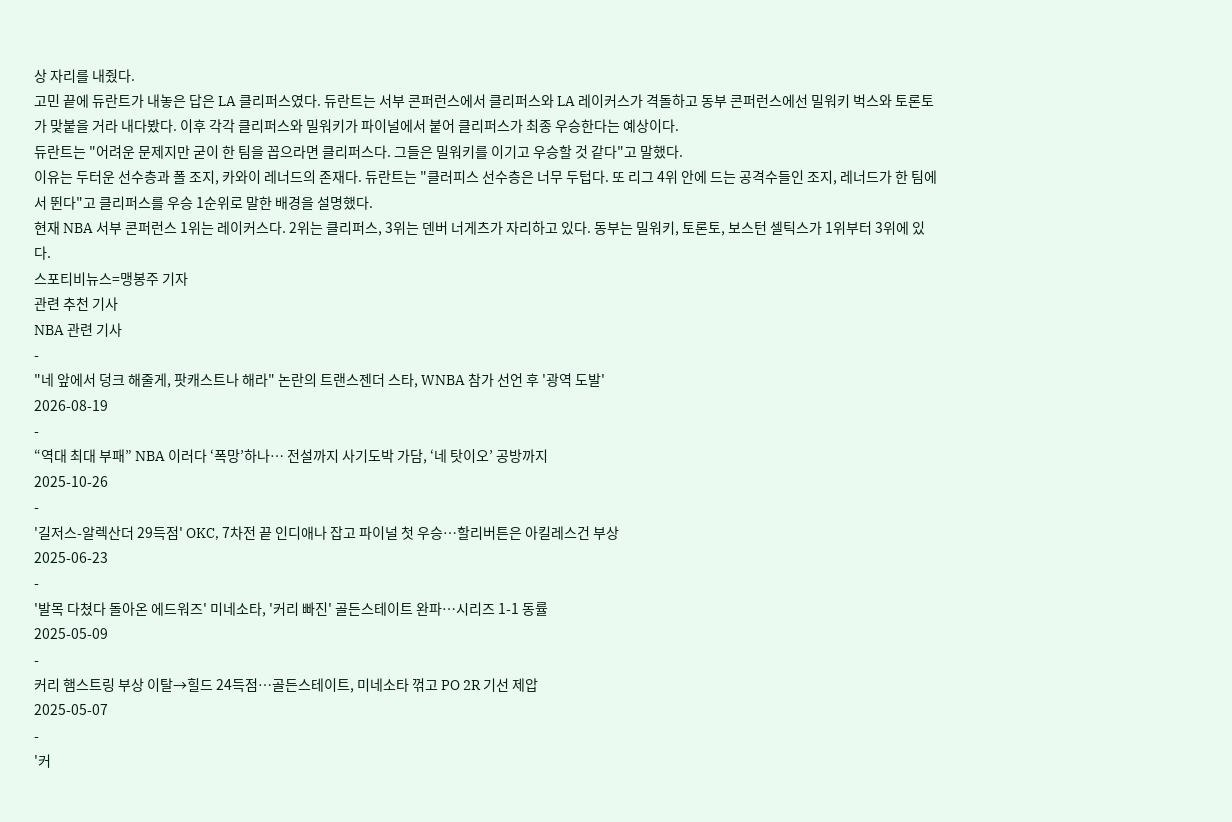상 자리를 내줬다.
고민 끝에 듀란트가 내놓은 답은 LA 클리퍼스였다. 듀란트는 서부 콘퍼런스에서 클리퍼스와 LA 레이커스가 격돌하고 동부 콘퍼런스에선 밀워키 벅스와 토론토가 맞붙을 거라 내다봤다. 이후 각각 클리퍼스와 밀워키가 파이널에서 붙어 클리퍼스가 최종 우승한다는 예상이다.
듀란트는 "어려운 문제지만 굳이 한 팀을 꼽으라면 클리퍼스다. 그들은 밀워키를 이기고 우승할 것 같다"고 말했다.
이유는 두터운 선수층과 폴 조지, 카와이 레너드의 존재다. 듀란트는 "클러피스 선수층은 너무 두텁다. 또 리그 4위 안에 드는 공격수들인 조지, 레너드가 한 팀에서 뛴다"고 클리퍼스를 우승 1순위로 말한 배경을 설명했다.
현재 NBA 서부 콘퍼런스 1위는 레이커스다. 2위는 클리퍼스, 3위는 덴버 너게츠가 자리하고 있다. 동부는 밀워키, 토론토, 보스턴 셀틱스가 1위부터 3위에 있다.
스포티비뉴스=맹봉주 기자
관련 추천 기사
NBA 관련 기사
-
"네 앞에서 덩크 해줄게, 팟캐스트나 해라" 논란의 트랜스젠더 스타, WNBA 참가 선언 후 '광역 도발'
2026-08-19
-
“역대 최대 부패” NBA 이러다 ‘폭망’하나… 전설까지 사기도박 가담, ‘네 탓이오’ 공방까지
2025-10-26
-
'길저스-알렉산더 29득점' OKC, 7차전 끝 인디애나 잡고 파이널 첫 우승…할리버튼은 아킬레스건 부상
2025-06-23
-
'발목 다쳤다 돌아온 에드워즈' 미네소타, '커리 빠진' 골든스테이트 완파…시리즈 1-1 동률
2025-05-09
-
커리 햄스트링 부상 이탈→힐드 24득점…골든스테이트, 미네소타 꺾고 PO 2R 기선 제압
2025-05-07
-
'커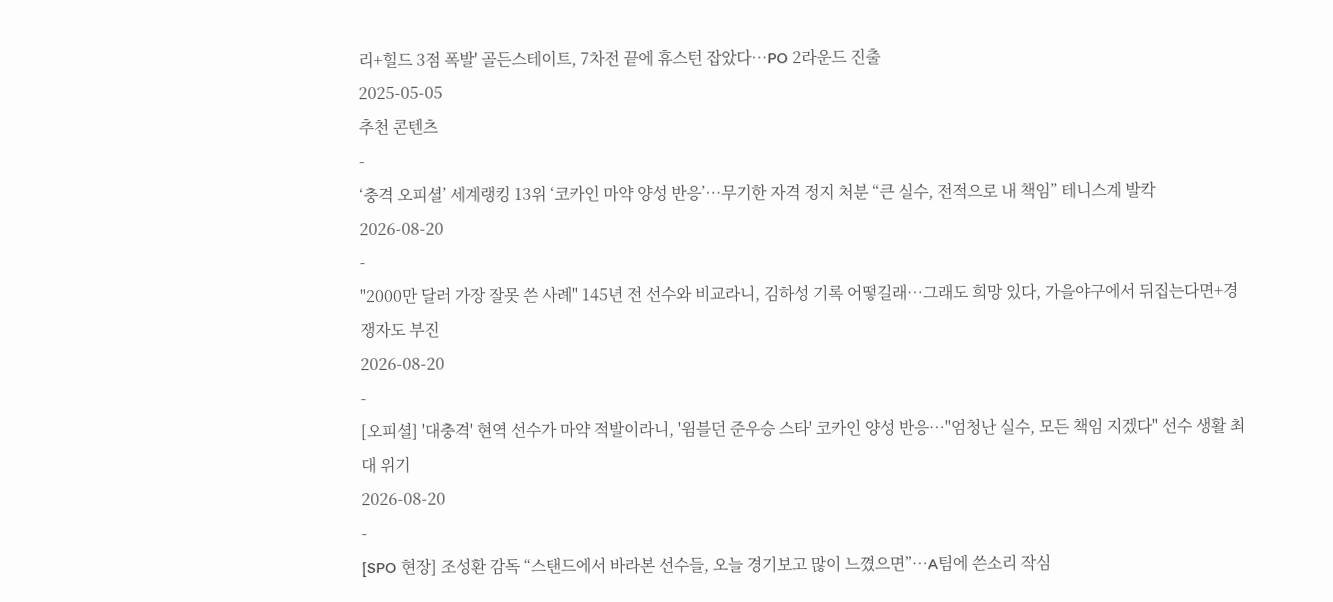리+힐드 3점 폭발' 골든스테이트, 7차전 끝에 휴스턴 잡았다…PO 2라운드 진출
2025-05-05
추천 콘텐츠
-
‘충격 오피셜’ 세계랭킹 13위 ‘코카인 마약 양성 반응’…무기한 자격 정지 처분 “큰 실수, 전적으로 내 책임” 테니스계 발칵
2026-08-20
-
"2000만 달러 가장 잘못 쓴 사례" 145년 전 선수와 비교라니, 김하성 기록 어떻길래…그래도 희망 있다, 가을야구에서 뒤집는다면+경쟁자도 부진
2026-08-20
-
[오피셜] '대충격' 현역 선수가 마약 적발이라니, '윔블던 준우승 스타' 코카인 양성 반응…"엄청난 실수, 모든 책임 지겠다" 선수 생활 최대 위기
2026-08-20
-
[SPO 현장] 조성환 감독 “스탠드에서 바라본 선수들, 오늘 경기보고 많이 느꼈으면”…A팀에 쓴소리 작심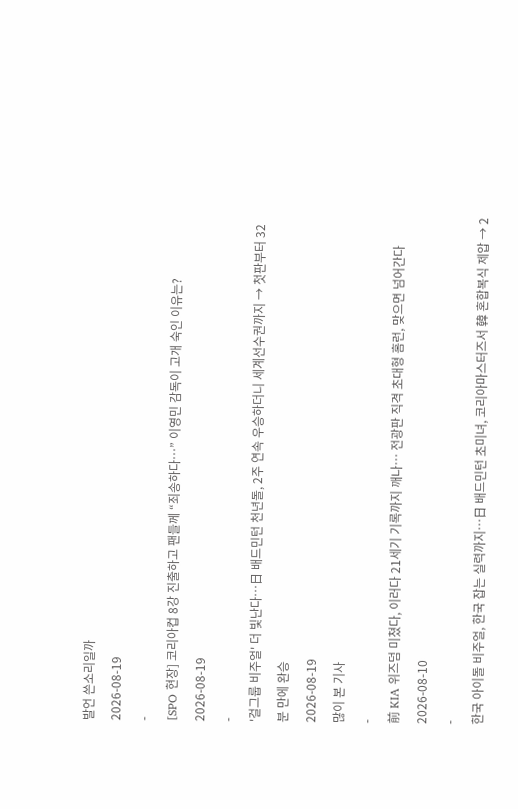발언 쓴소리일까
2026-08-19
-
[SPO 현장] 코리아컵 8강 진출하고 팬들께 “죄송하다…” 이영민 감독이 고개 숙인 이유는?
2026-08-19
-
'걸그룹 비주얼' 더 빛난다…日 배드민턴 천년돌, 2주 연속 우승하더니 세계선수권까지 → 첫판부터 32분 만에 완승
2026-08-19
많이 본 기사
-
前 KIA 위즈덤 미쳤다, 이러다 21세기 기록까지 깨나… 전광판 직격 초대형 홈런, 맞으면 넘어간다
2026-08-10
-
한국 아이돌 비주얼, 한국 잡는 실력까지…日 배드민턴 초미녀, 코리아마스터즈서 韓 혼합복식 제압 → 2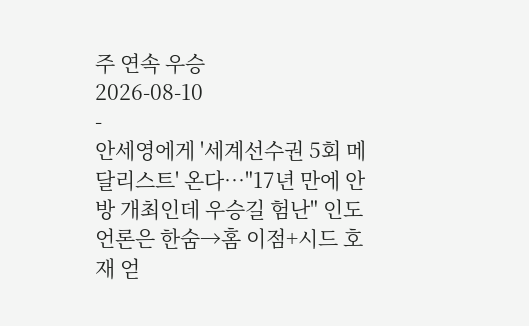주 연속 우승
2026-08-10
-
안세영에게 '세계선수권 5회 메달리스트' 온다…"17년 만에 안방 개최인데 우승길 험난" 인도 언론은 한숨→홈 이점+시드 호재 얻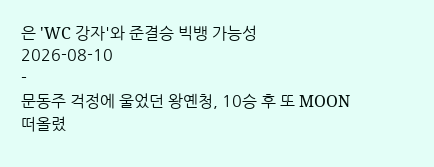은 'WC 강자'와 준결승 빅뱅 가능성
2026-08-10
-
문동주 걱정에 울었던 왕옌청, 10승 후 또 MOON 떠올렸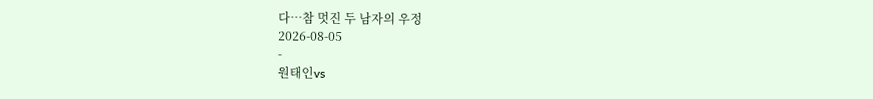다…참 멋진 두 남자의 우정
2026-08-05
-
원태인vs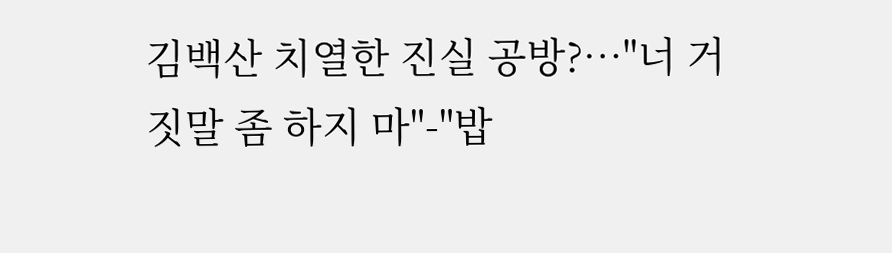김백산 치열한 진실 공방?…"너 거짓말 좀 하지 마"-"밥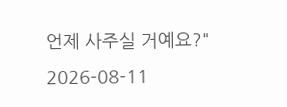언제 사주실 거예요?"
2026-08-11